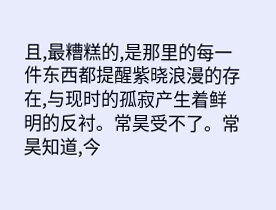且,最糟糕的,是那里的每一件东西都提醒紫晓浪漫的存在,与现时的孤寂产生着鲜明的反衬。常昊受不了。常昊知道,今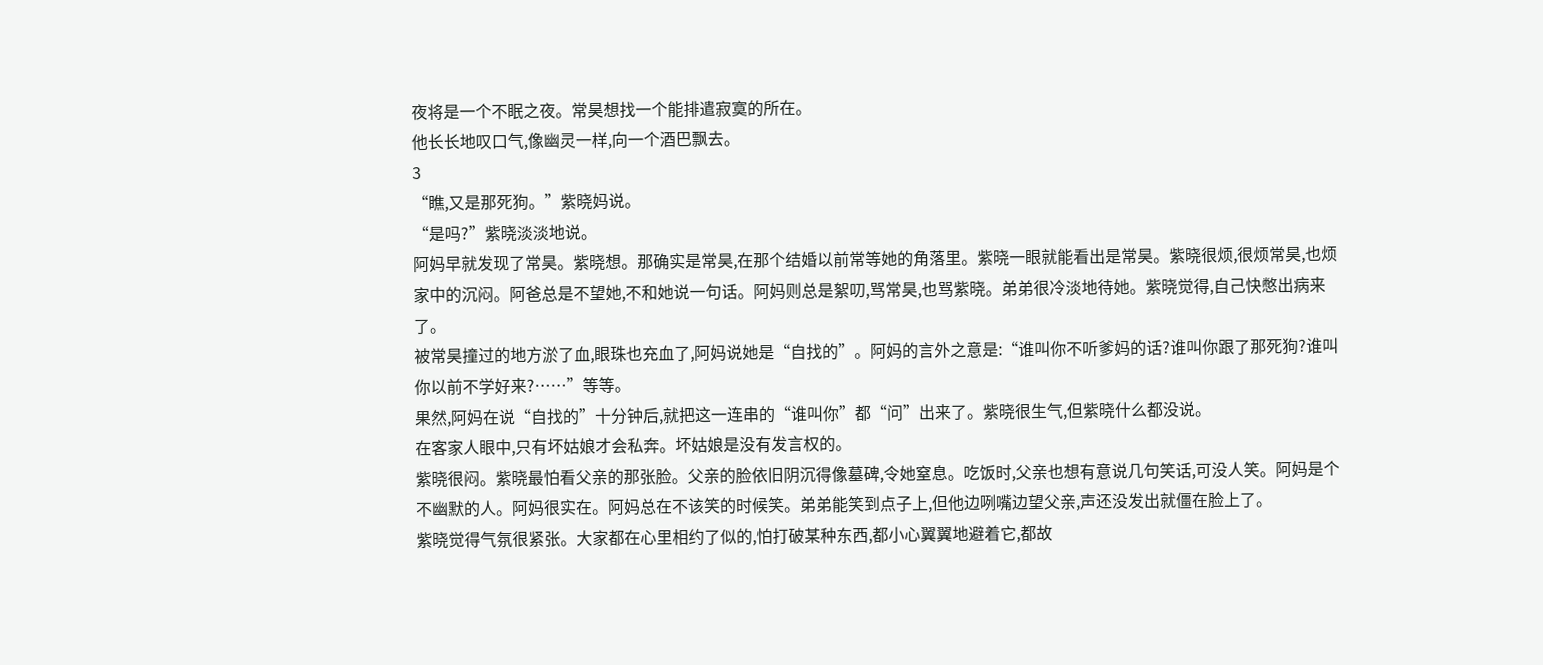夜将是一个不眠之夜。常昊想找一个能排遣寂寞的所在。
他长长地叹口气,像幽灵一样,向一个酒巴飘去。
3
“瞧,又是那死狗。”紫晓妈说。
“是吗?”紫晓淡淡地说。
阿妈早就发现了常昊。紫晓想。那确实是常昊,在那个结婚以前常等她的角落里。紫晓一眼就能看出是常昊。紫晓很烦,很烦常昊,也烦家中的沉闷。阿爸总是不望她,不和她说一句话。阿妈则总是絮叨,骂常昊,也骂紫晓。弟弟很冷淡地待她。紫晓觉得,自己快憋出病来了。
被常昊撞过的地方淤了血,眼珠也充血了,阿妈说她是“自找的”。阿妈的言外之意是:“谁叫你不听爹妈的话?谁叫你跟了那死狗?谁叫你以前不学好来?……”等等。
果然,阿妈在说“自找的”十分钟后,就把这一连串的“谁叫你”都“问”出来了。紫晓很生气,但紫晓什么都没说。
在客家人眼中,只有坏姑娘才会私奔。坏姑娘是没有发言权的。
紫晓很闷。紫晓最怕看父亲的那张脸。父亲的脸依旧阴沉得像墓碑,令她窒息。吃饭时,父亲也想有意说几句笑话,可没人笑。阿妈是个不幽默的人。阿妈很实在。阿妈总在不该笑的时候笑。弟弟能笑到点子上,但他边咧嘴边望父亲,声还没发出就僵在脸上了。
紫晓觉得气氛很紧张。大家都在心里相约了似的,怕打破某种东西,都小心翼翼地避着它,都故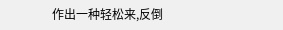作出一种轻松来,反倒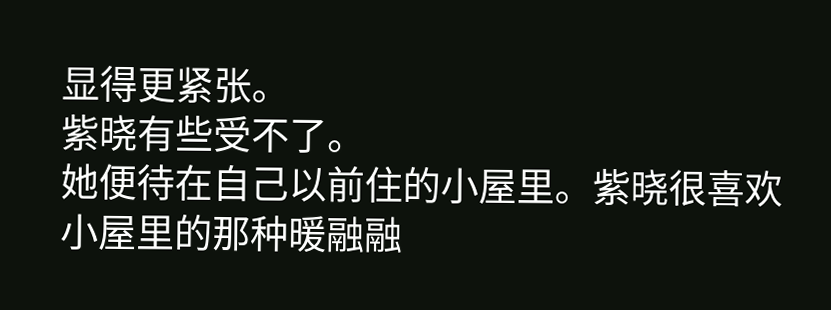显得更紧张。
紫晓有些受不了。
她便待在自己以前住的小屋里。紫晓很喜欢小屋里的那种暖融融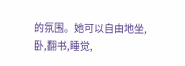的氛围。她可以自由地坐,卧,翻书,睡觉,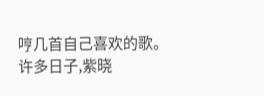哼几首自己喜欢的歌。
许多日子,紫晓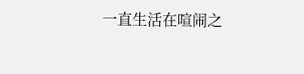一直生活在喧闹之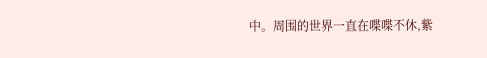中。周围的世界一直在喋喋不休,紫